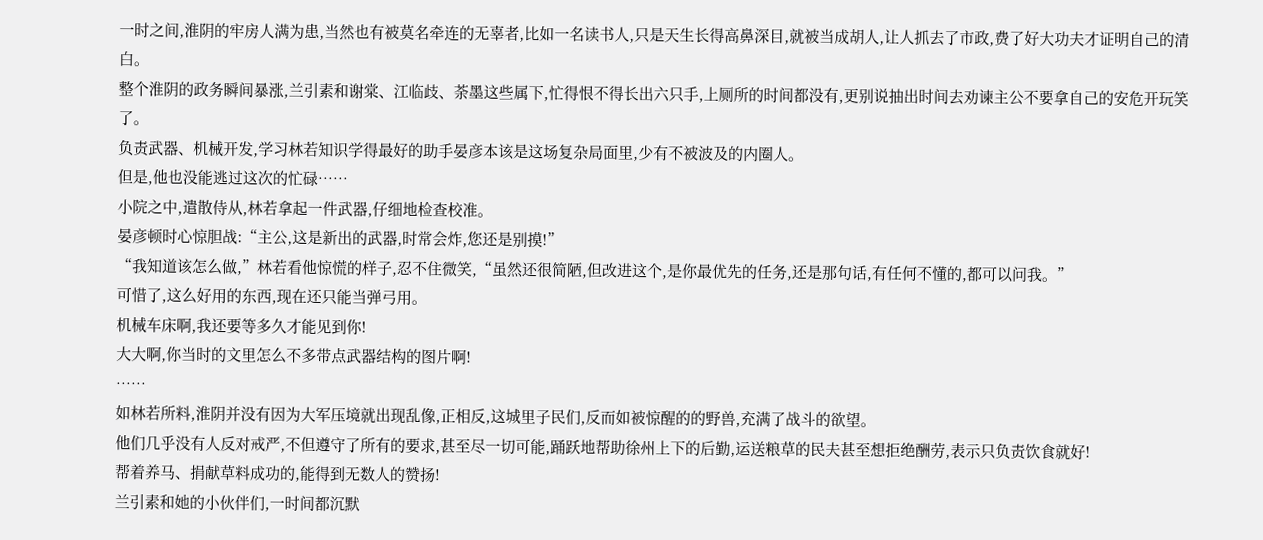一时之间,淮阴的牢房人满为患,当然也有被莫名牵连的无辜者,比如一名读书人,只是天生长得高鼻深目,就被当成胡人,让人抓去了市政,费了好大功夫才证明自己的清白。
整个淮阴的政务瞬间暴涨,兰引素和谢棠、江临歧、荼墨这些属下,忙得恨不得长出六只手,上厕所的时间都没有,更别说抽出时间去劝谏主公不要拿自己的安危开玩笑了。
负责武器、机械开发,学习林若知识学得最好的助手晏彦本该是这场复杂局面里,少有不被波及的内圈人。
但是,他也没能逃过这次的忙碌……
小院之中,遣散侍从,林若拿起一件武器,仔细地检查校准。
晏彦顿时心惊胆战:“主公,这是新出的武器,时常会炸,您还是别摸!”
“我知道该怎么做,”林若看他惊慌的样子,忍不住微笑,“虽然还很简陋,但改进这个,是你最优先的任务,还是那句话,有任何不懂的,都可以问我。”
可惜了,这么好用的东西,现在还只能当弹弓用。
机械车床啊,我还要等多久才能见到你!
大大啊,你当时的文里怎么不多带点武器结构的图片啊!
……
如林若所料,淮阴并没有因为大军压境就出现乱像,正相反,这城里子民们,反而如被惊醒的的野兽,充满了战斗的欲望。
他们几乎没有人反对戒严,不但遵守了所有的要求,甚至尽一切可能,踊跃地帮助徐州上下的后勤,运送粮草的民夫甚至想拒绝酬劳,表示只负责饮食就好!
帮着养马、捐献草料成功的,能得到无数人的赞扬!
兰引素和她的小伙伴们,一时间都沉默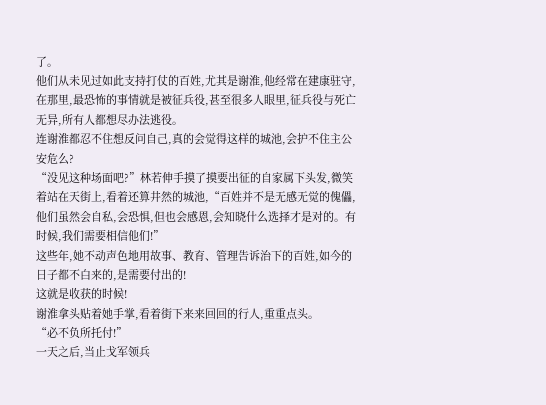了。
他们从未见过如此支持打仗的百姓,尤其是谢淮,他经常在建康驻守,在那里,最恐怖的事情就是被征兵役,甚至很多人眼里,征兵役与死亡无异,所有人都想尽办法逃役。
连谢淮都忍不住想反问自己,真的会觉得这样的城池,会护不住主公安危么?
“没见这种场面吧?”林若伸手摸了摸要出征的自家属下头发,微笑着站在天街上,看着还算井然的城池,“百姓并不是无感无觉的傀儡,他们虽然会自私,会恐惧,但也会感恩,会知晓什么选择才是对的。有时候,我们需要相信他们!”
这些年,她不动声色地用故事、教育、管理告诉治下的百姓,如今的日子都不白来的,是需要付出的!
这就是收获的时候!
谢淮拿头贴着她手掌,看着街下来来回回的行人,重重点头。
“必不负所托付!”
一天之后,当止戈军领兵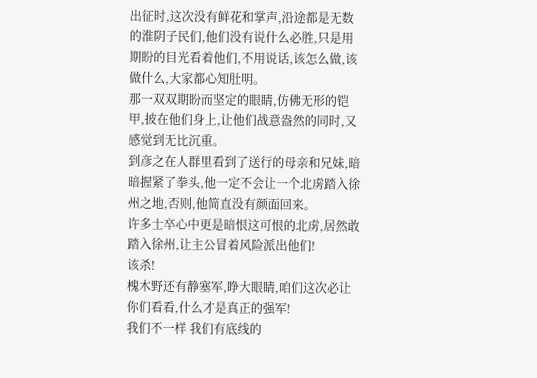出征时,这次没有鲜花和掌声,沿途都是无数的淮阴子民们,他们没有说什么必胜,只是用期盼的目光看着他们,不用说话,该怎么做,该做什么,大家都心知肚明。
那一双双期盼而坚定的眼睛,仿佛无形的铠甲,披在他们身上,让他们战意盎然的同时,又感觉到无比沉重。
到彦之在人群里看到了送行的母亲和兄妹,暗暗握紧了拳头,他一定不会让一个北虏踏入徐州之地,否则,他简直没有颜面回来。
许多士卒心中更是暗恨这可恨的北虏,居然敢踏入徐州,让主公冒着风险派出他们!
该杀!
槐木野还有静塞军,睁大眼睛,咱们这次必让你们看看,什么才是真正的强军!
我们不一样 我们有底线的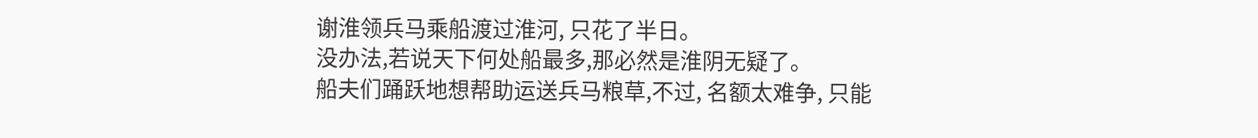谢淮领兵马乘船渡过淮河, 只花了半日。
没办法,若说天下何处船最多,那必然是淮阴无疑了。
船夫们踊跃地想帮助运送兵马粮草,不过, 名额太难争, 只能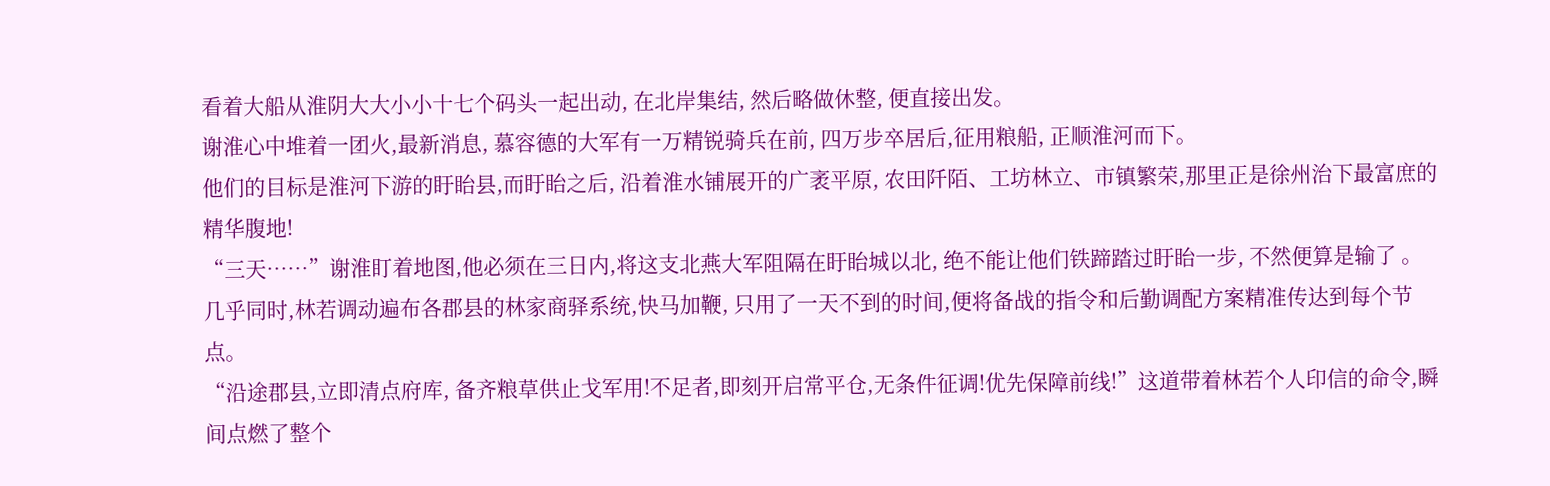看着大船从淮阴大大小小十七个码头一起出动, 在北岸集结, 然后略做休整, 便直接出发。
谢淮心中堆着一团火,最新消息, 慕容德的大军有一万精锐骑兵在前, 四万步卒居后,征用粮船, 正顺淮河而下。
他们的目标是淮河下游的盱眙县,而盱眙之后, 沿着淮水铺展开的广袤平原, 农田阡陌、工坊林立、市镇繁荣,那里正是徐州治下最富庶的精华腹地!
“三天……”谢淮盯着地图,他必须在三日内,将这支北燕大军阻隔在盱眙城以北, 绝不能让他们铁蹄踏过盱眙一步, 不然便算是输了 。
几乎同时,林若调动遍布各郡县的林家商驿系统,快马加鞭, 只用了一天不到的时间,便将备战的指令和后勤调配方案精准传达到每个节点。
“沿途郡县,立即清点府库, 备齐粮草供止戈军用!不足者,即刻开启常平仓,无条件征调!优先保障前线!”这道带着林若个人印信的命令,瞬间点燃了整个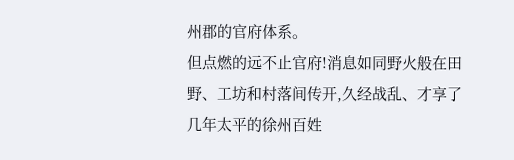州郡的官府体系。
但点燃的远不止官府!消息如同野火般在田野、工坊和村落间传开,久经战乱、才享了几年太平的徐州百姓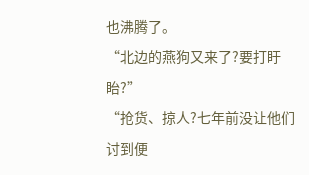也沸腾了。
“北边的燕狗又来了?要打盱眙?”
“抢货、掠人?七年前没让他们讨到便